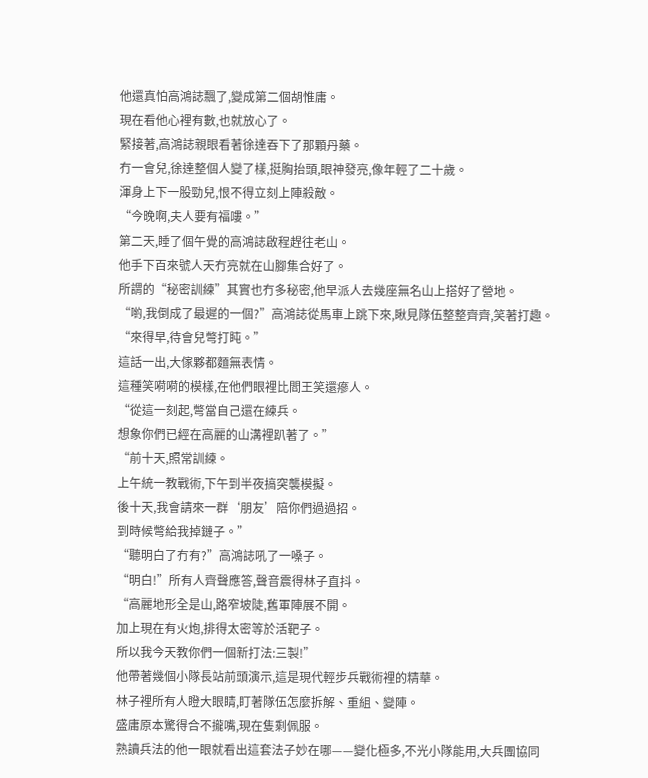他還真怕高鴻誌飄了,變成第二個胡惟庸。
現在看他心裡有數,也就放心了。
緊接著,高鴻誌親眼看著徐達吞下了那顆丹藥。
冇一會兒,徐達整個人變了樣,挺胸抬頭,眼神發亮,像年輕了二十歲。
渾身上下一股勁兒,恨不得立刻上陣殺敵。
“今晚啊,夫人要有福嘍。”
第二天,睡了個午覺的高鴻誌啟程趕往老山。
他手下百來號人天冇亮就在山腳集合好了。
所謂的“秘密訓練”其實也冇多秘密,他早派人去幾座無名山上搭好了營地。
“喲,我倒成了最遲的一個?”高鴻誌從馬車上跳下來,瞅見隊伍整整齊齊,笑著打趣。
“來得早,待會兒彆打盹。”
這話一出,大傢夥都麵無表情。
這種笑嗬嗬的模樣,在他們眼裡比閻王笑還瘮人。
“從這一刻起,彆當自己還在練兵。
想象你們已經在高麗的山溝裡趴著了。”
“前十天,照常訓練。
上午統一教戰術,下午到半夜搞突襲模擬。
後十天,我會請來一群‘朋友’陪你們過過招。
到時候彆給我掉鏈子。”
“聽明白了冇有?”高鴻誌吼了一嗓子。
“明白!”所有人齊聲應答,聲音震得林子直抖。
“高麗地形全是山,路窄坡陡,舊軍陣展不開。
加上現在有火炮,排得太密等於活靶子。
所以我今天教你們一個新打法:三製!”
他帶著幾個小隊長站前頭演示,這是現代輕步兵戰術裡的精華。
林子裡所有人瞪大眼睛,盯著隊伍怎麼拆解、重組、變陣。
盛庸原本驚得合不攏嘴,現在隻剩佩服。
熟讀兵法的他一眼就看出這套法子妙在哪——變化極多,不光小隊能用,大兵團協同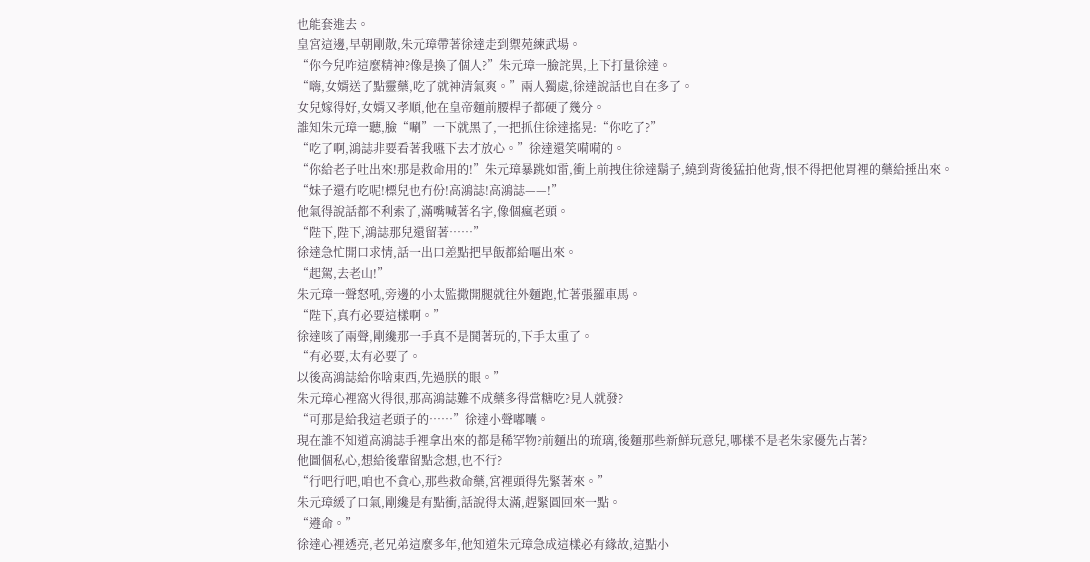也能套進去。
皇宮這邊,早朝剛散,朱元璋帶著徐達走到禦苑練武場。
“你今兒咋這麼精神?像是換了個人?”朱元璋一臉詫異,上下打量徐達。
“嗨,女婿送了點靈藥,吃了就神清氣爽。”兩人獨處,徐達說話也自在多了。
女兒嫁得好,女婿又孝順,他在皇帝麵前腰桿子都硬了幾分。
誰知朱元璋一聽,臉“唰”一下就黑了,一把抓住徐達搖晃:“你吃了?”
“吃了啊,鴻誌非要看著我嚥下去才放心。”徐達還笑嗬嗬的。
“你給老子吐出來!那是救命用的!”朱元璋暴跳如雷,衝上前拽住徐達鬍子,繞到背後猛拍他背,恨不得把他胃裡的藥給捶出來。
“妹子還冇吃呢!標兒也冇份!高鴻誌!高鴻誌——!”
他氣得說話都不利索了,滿嘴喊著名字,像個瘋老頭。
“陛下,陛下,鴻誌那兒還留著……”
徐達急忙開口求情,話一出口差點把早飯都給嘔出來。
“起駕,去老山!”
朱元璋一聲怒吼,旁邊的小太監撒開腿就往外麵跑,忙著張羅車馬。
“陛下,真冇必要這樣啊。”
徐達咳了兩聲,剛纔那一手真不是鬨著玩的,下手太重了。
“有必要,太有必要了。
以後高鴻誌給你啥東西,先過朕的眼。”
朱元璋心裡窩火得很,那高鴻誌難不成藥多得當糖吃?見人就發?
“可那是給我這老頭子的……”徐達小聲嘟囔。
現在誰不知道高鴻誌手裡拿出來的都是稀罕物?前麵出的琉璃,後麵那些新鮮玩意兒,哪樣不是老朱家優先占著?
他圖個私心,想給後輩留點念想,也不行?
“行吧行吧,咱也不貪心,那些救命藥,宮裡頭得先緊著來。”
朱元璋緩了口氣,剛纔是有點衝,話說得太滿,趕緊圓回來一點。
“遵命。”
徐達心裡透亮,老兄弟這麼多年,他知道朱元璋急成這樣必有緣故,這點小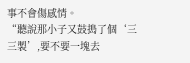事不會傷感情。
“聽說那小子又鼓搗了個‘三三製’,要不要一塊去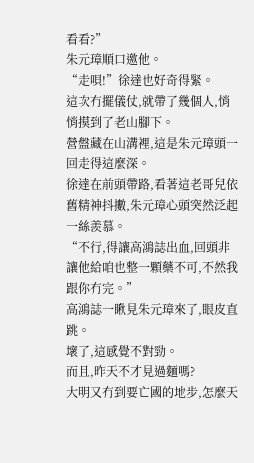看看?”
朱元璋順口邀他。
“走唄!”徐達也好奇得緊。
這次冇擺儀仗,就帶了幾個人,悄悄摸到了老山腳下。
營盤藏在山溝裡,這是朱元璋頭一回走得這麼深。
徐達在前頭帶路,看著這老哥兒依舊精神抖擻,朱元璋心頭突然泛起一絲羨慕。
“不行,得讓高鴻誌出血,回頭非讓他給咱也整一顆藥不可,不然我跟你冇完。”
高鴻誌一瞅見朱元璋來了,眼皮直跳。
壞了,這感覺不對勁。
而且,昨天不才見過麵嗎?
大明又冇到要亡國的地步,怎麼天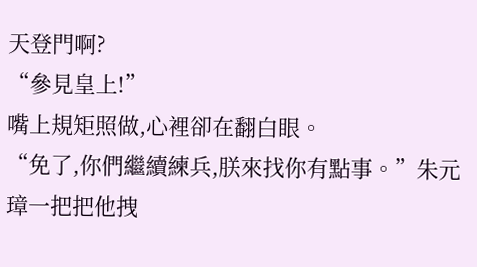天登門啊?
“參見皇上!”
嘴上規矩照做,心裡卻在翻白眼。
“免了,你們繼續練兵,朕來找你有點事。”朱元璋一把把他拽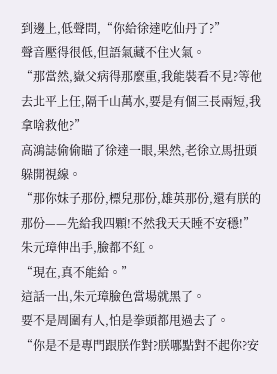到邊上,低聲問,“你給徐達吃仙丹了?”
聲音壓得很低,但語氣藏不住火氣。
“那當然,嶽父病得那麼重,我能裝看不見?等他去北平上任,隔千山萬水,要是有個三長兩短,我拿啥救他?”
高鴻誌偷偷瞄了徐達一眼,果然,老徐立馬扭頭躲開視線。
“那你妹子那份,標兒那份,雄英那份,還有朕的那份——先給我四顆!不然我天天睡不安穩!”
朱元璋伸出手,臉都不紅。
“現在,真不能給。”
這話一出,朱元璋臉色當場就黑了。
要不是周圍有人,怕是拳頭都甩過去了。
“你是不是專門跟朕作對?朕哪點對不起你?安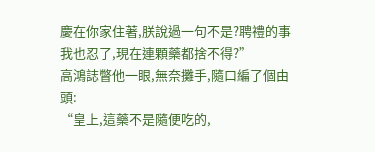慶在你家住著,朕說過一句不是?聘禮的事我也忍了,現在連顆藥都捨不得?”
高鴻誌瞥他一眼,無奈攤手,隨口編了個由頭:
“皇上,這藥不是隨便吃的,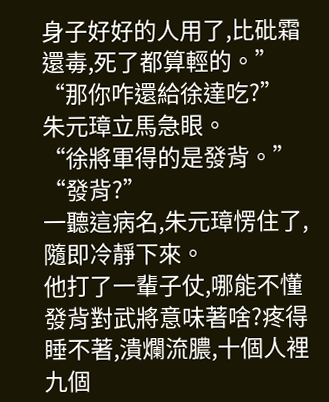身子好好的人用了,比砒霜還毒,死了都算輕的。”
“那你咋還給徐達吃?”
朱元璋立馬急眼。
“徐將軍得的是發背。”
“發背?”
一聽這病名,朱元璋愣住了,隨即冷靜下來。
他打了一輩子仗,哪能不懂發背對武將意味著啥?疼得睡不著,潰爛流膿,十個人裡九個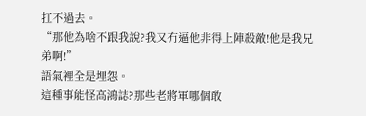扛不過去。
“那他為啥不跟我說?我又冇逼他非得上陣殺敵!他是我兄弟啊!”
語氣裡全是埋怨。
這種事能怪高鴻誌?那些老將軍哪個敢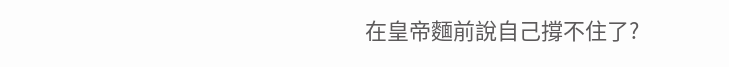在皇帝麵前說自己撐不住了?